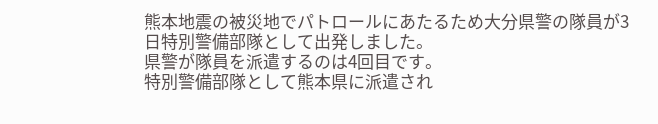熊本地震の被災地でパトロールにあたるため大分県警の隊員が3日特別警備部隊として出発しました。
県警が隊員を派遣するのは4回目です。
特別警備部隊として熊本県に派遣され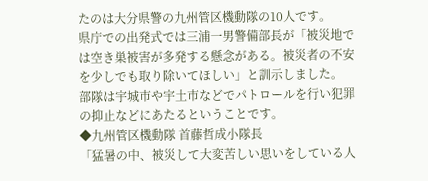たのは大分県警の九州管区機動隊の10人です。
県庁での出発式では三浦一男警備部長が「被災地では空き巣被害が多発する懸念がある。被災者の不安を少しでも取り除いてほしい」と訓示しました。
部隊は宇城市や宇土市などでパトロールを行い犯罪の抑止などにあたるということです。
◆九州管区機動隊 首藤哲成小隊長
「猛暑の中、被災して大変苦しい思いをしている人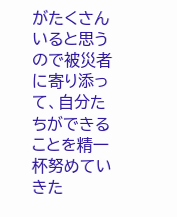がたくさんいると思うので被災者に寄り添って、自分たちができることを精一杯努めていきた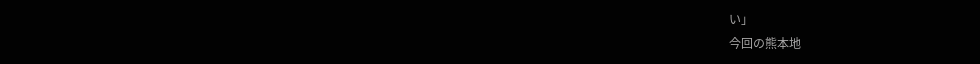い」
今回の熊本地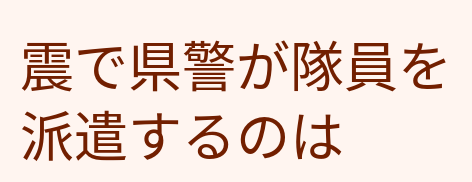震で県警が隊員を派遣するのは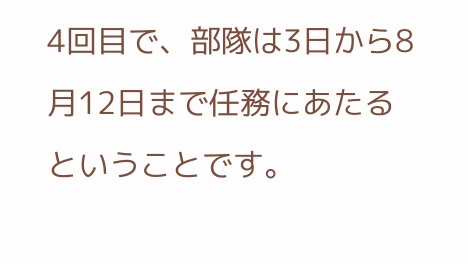4回目で、部隊は3日から8月12日まで任務にあたるということです。